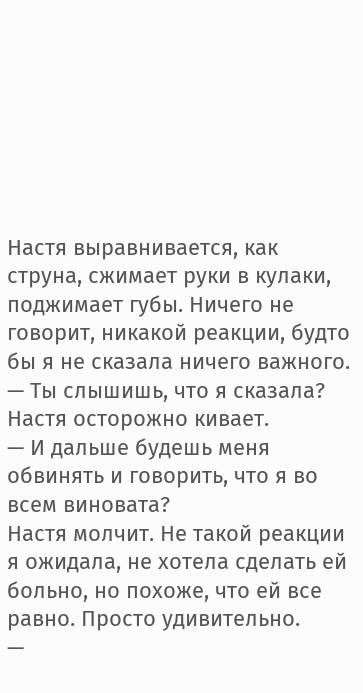Настя выравнивается, как струна, сжимает руки в кулаки, поджимает губы. Ничего не говорит, никакой реакции, будто бы я не сказала ничего важного.
— Ты слышишь, что я сказала?
Настя осторожно кивает.
— И дальше будешь меня обвинять и говорить, что я во всем виновата?
Настя молчит. Не такой реакции я ожидала, не хотела сделать ей больно, но похоже, что ей все равно. Просто удивительно.
—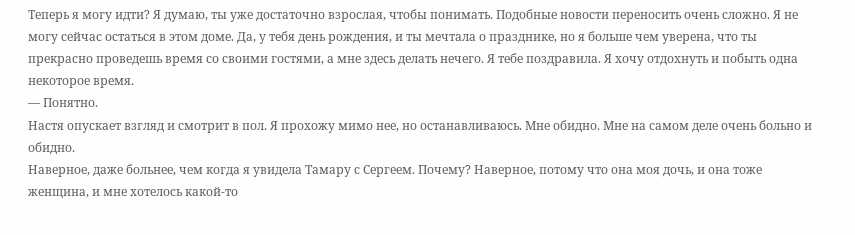Теперь я могу идти? Я думаю, ты уже достаточно взрослая, чтобы понимать. Подобные новости переносить очень сложно. Я не могу сейчас остаться в этом доме. Да, у тебя день рождения, и ты мечтала о празднике, но я больше чем уверена, что ты прекрасно проведешь время со своими гостями, а мне здесь делать нечего. Я тебе поздравила. Я хочу отдохнуть и побыть одна некоторое время.
— Понятно.
Настя опускает взгляд и смотрит в пол. Я прохожу мимо нее, но останавливаюсь. Мне обидно. Мне на самом деле очень больно и обидно.
Наверное, даже больнее, чем когда я увидела Тамару с Сергеем. Почему? Наверное, потому что она моя дочь, и она тоже женщина, и мне хотелось какой-то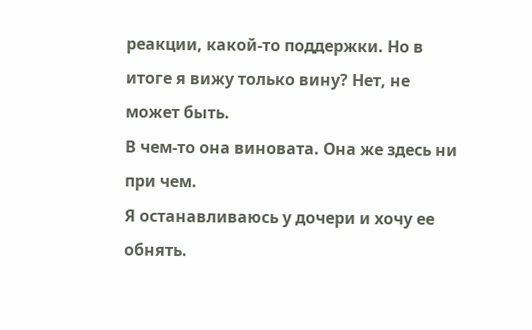реакции, какой-то поддержки. Но в итоге я вижу только вину? Нет, не может быть.
В чем-то она виновата. Она же здесь ни при чем.
Я останавливаюсь у дочери и хочу ее обнять.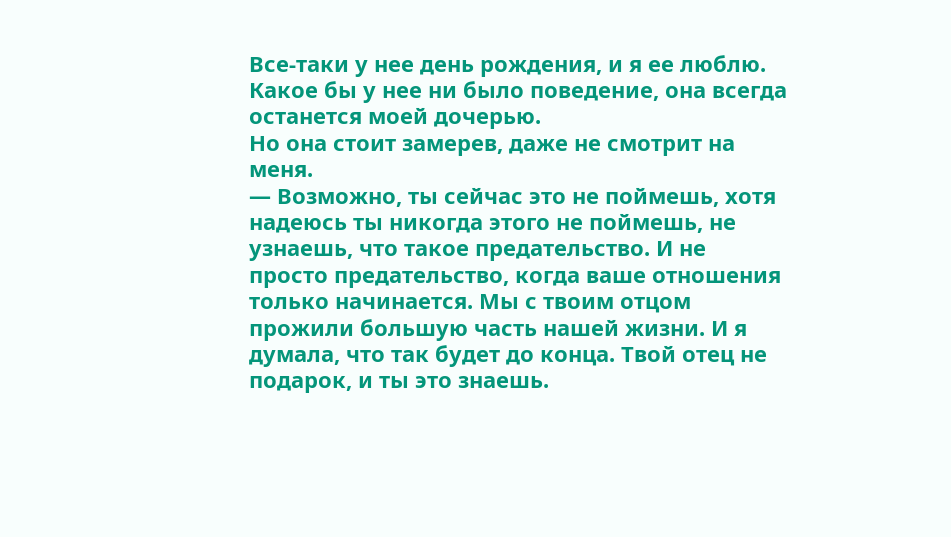Все-таки у нее день рождения, и я ее люблю. Какое бы у нее ни было поведение, она всегда останется моей дочерью.
Но она стоит замерев, даже не смотрит на меня.
— Возможно, ты сейчас это не поймешь, хотя надеюсь ты никогда этого не поймешь, не узнаешь, что такое предательство. И не просто предательство, когда ваше отношения только начинается. Мы с твоим отцом прожили большую часть нашей жизни. И я думала, что так будет до конца. Твой отец не подарок, и ты это знаешь.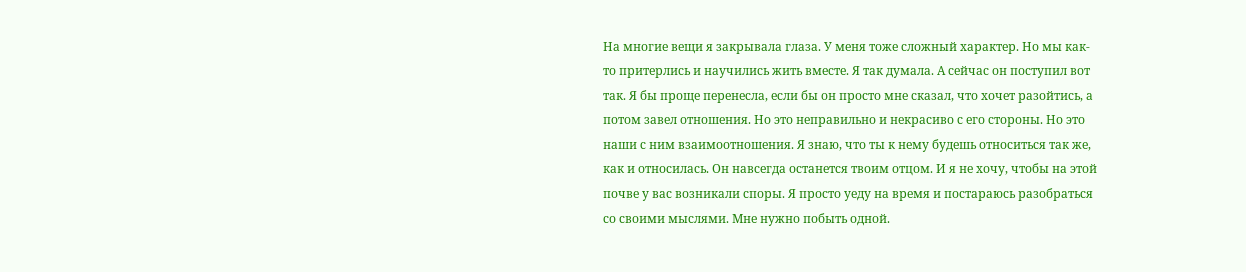На многие вещи я закрывала глаза. У меня тоже сложный характер. Но мы как-то притерлись и научились жить вместе. Я так думала. А сейчас он поступил вот так. Я бы проще перенесла, если бы он просто мне сказал, что хочет разойтись, а потом завел отношения. Но это неправильно и некрасиво с его стороны. Но это наши с ним взаимоотношения. Я знаю, что ты к нему будешь относиться так же, как и относилась. Он навсегда останется твоим отцом. И я не хочу, чтобы на этой почве у вас возникали споры. Я просто уеду на время и постараюсь разобраться со своими мыслями. Мне нужно побыть одной.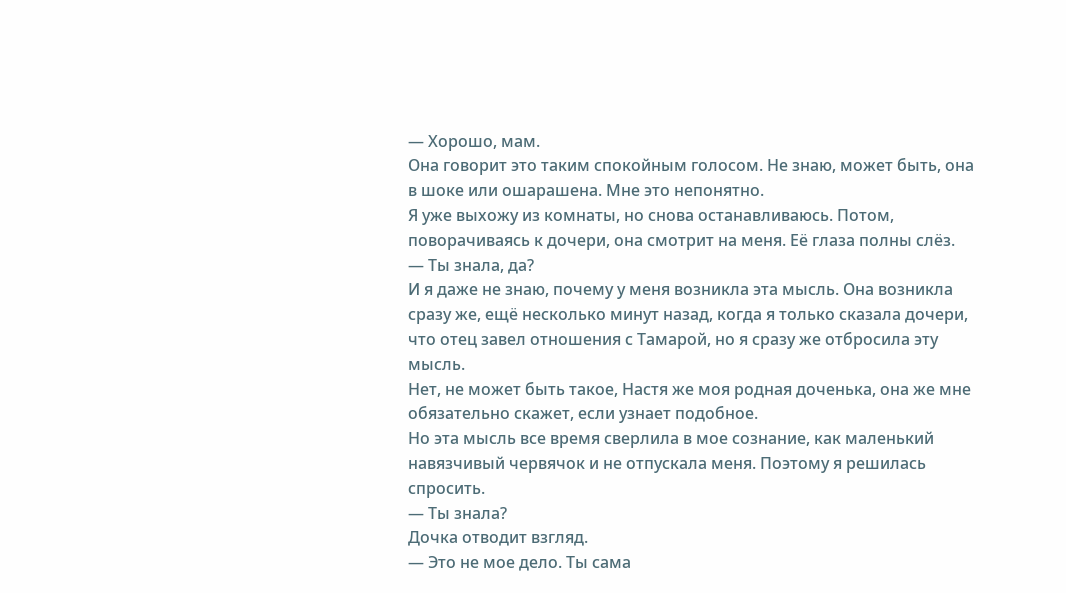— Хорошо, мам.
Она говорит это таким спокойным голосом. Не знаю, может быть, она в шоке или ошарашена. Мне это непонятно.
Я уже выхожу из комнаты, но снова останавливаюсь. Потом, поворачиваясь к дочери, она смотрит на меня. Её глаза полны слёз.
— Ты знала, да?
И я даже не знаю, почему у меня возникла эта мысль. Она возникла сразу же, ещё несколько минут назад, когда я только сказала дочери, что отец завел отношения с Тамарой, но я сразу же отбросила эту мысль.
Нет, не может быть такое, Настя же моя родная доченька, она же мне обязательно скажет, если узнает подобное.
Но эта мысль все время сверлила в мое сознание, как маленький навязчивый червячок и не отпускала меня. Поэтому я решилась спросить.
— Ты знала?
Дочка отводит взгляд.
— Это не мое дело. Ты сама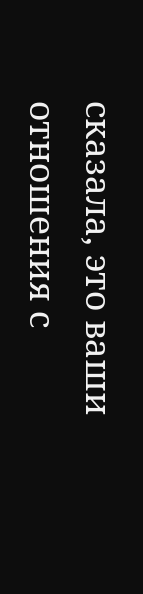сказала, это ваши отношения с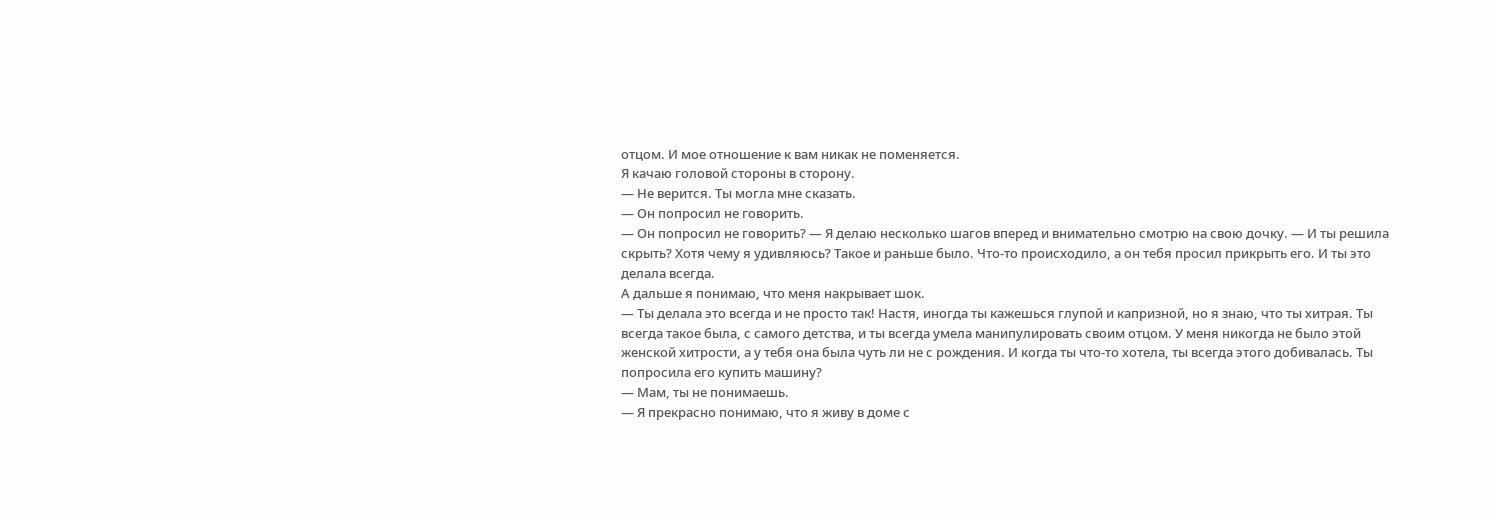отцом. И мое отношение к вам никак не поменяется.
Я качаю головой стороны в сторону.
— Не верится. Ты могла мне сказать.
— Он попросил не говорить.
— Он попросил не говорить? — Я делаю несколько шагов вперед и внимательно смотрю на свою дочку. — И ты решила скрыть? Хотя чему я удивляюсь? Такое и раньше было. Что-то происходило, а он тебя просил прикрыть его. И ты это делала всегда.
А дальше я понимаю, что меня накрывает шок.
— Ты делала это всегда и не просто так! Настя, иногда ты кажешься глупой и капризной, но я знаю, что ты хитрая. Ты всегда такое была, с самого детства, и ты всегда умела манипулировать своим отцом. У меня никогда не было этой женской хитрости, а у тебя она была чуть ли не с рождения. И когда ты что-то хотела, ты всегда этого добивалась. Ты попросила его купить машину?
— Мам, ты не понимаешь.
— Я прекрасно понимаю, что я живу в доме с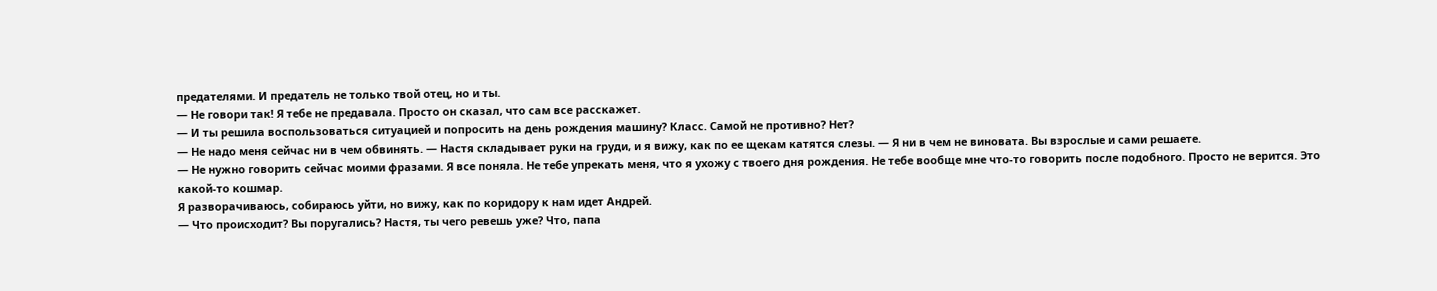предателями. И предатель не только твой отец, но и ты.
— Не говори так! Я тебе не предавала. Просто он сказал, что сам все расскажет.
— И ты решила воспользоваться ситуацией и попросить на день рождения машину? Класс. Самой не противно? Нет?
— Не надо меня сейчас ни в чем обвинять. — Настя складывает руки на груди, и я вижу, как по ее щекам катятся слезы. — Я ни в чем не виновата. Вы взрослые и сами решаете.
— Не нужно говорить сейчас моими фразами. Я все поняла. Не тебе упрекать меня, что я ухожу с твоего дня рождения. Не тебе вообще мне что-то говорить после подобного. Просто не верится. Это какой-то кошмар.
Я разворачиваюсь, собираюсь уйти, но вижу, как по коридору к нам идет Андрей.
— Что происходит? Вы поругались? Настя, ты чего ревешь уже? Что, папа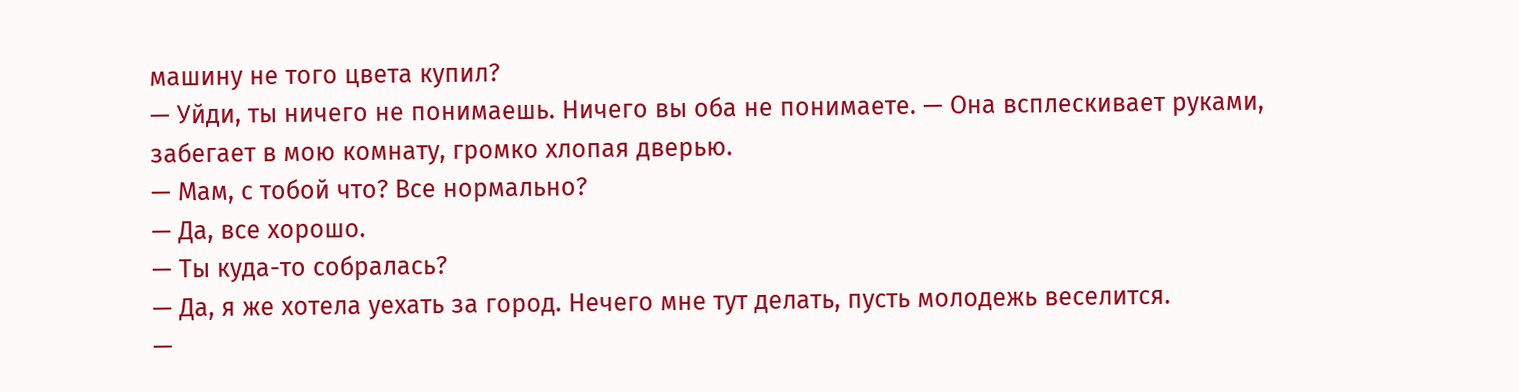машину не того цвета купил?
— Уйди, ты ничего не понимаешь. Ничего вы оба не понимаете. — Она всплескивает руками, забегает в мою комнату, громко хлопая дверью.
— Мам, с тобой что? Все нормально?
— Да, все хорошо.
— Ты куда-то собралась?
— Да, я же хотела уехать за город. Нечего мне тут делать, пусть молодежь веселится.
—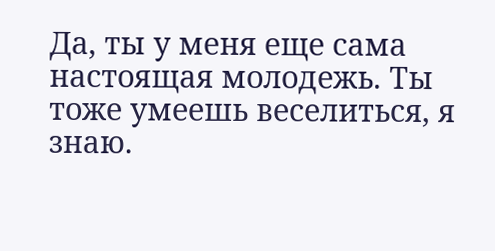Да, ты у меня еще сама настоящая молодежь. Ты тоже умеешь веселиться, я знаю.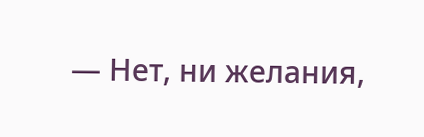— Нет, ни желания,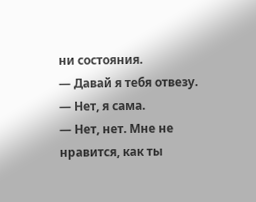ни состояния.
— Давай я тебя отвезу.
— Нет, я сама.
— Нет, нет. Мне не нравится, как ты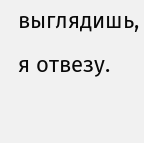выглядишь, я отвезу.